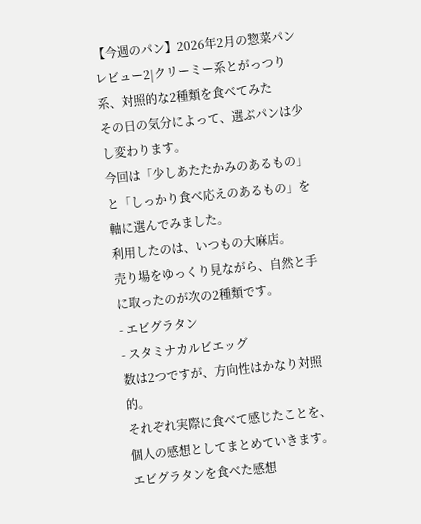【今週のパン】2026年2月の惣菜パンレビュー2|クリーミー系とがっつり系、対照的な2種類を食べてみた
その日の気分によって、選ぶパンは少し変わります。
今回は「少しあたたかみのあるもの」と「しっかり食べ応えのあるもの」を軸に選んでみました。
利用したのは、いつもの大麻店。
売り場をゆっくり見ながら、自然と手に取ったのが次の2種類です。
- エビグラタン
- スタミナカルビエッグ
数は2つですが、方向性はかなり対照的。
それぞれ実際に食べて感じたことを、個人の感想としてまとめていきます。
エビグラタンを食べた感想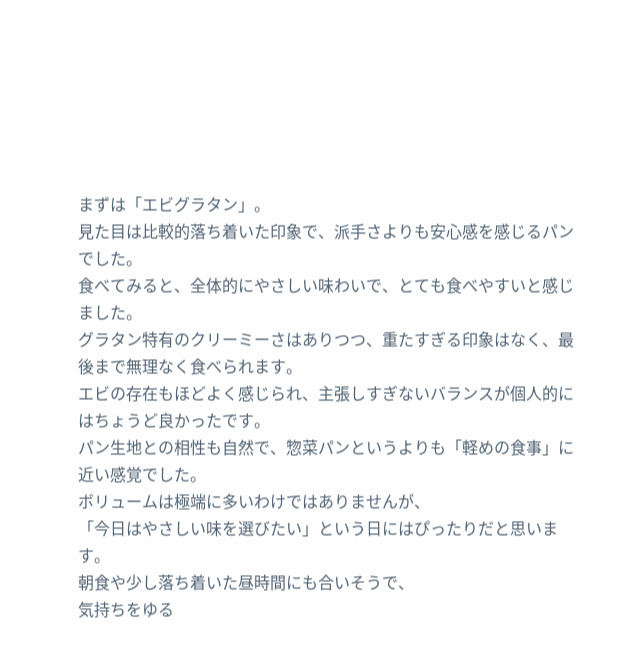まずは「エビグラタン」。
見た目は比較的落ち着いた印象で、派手さよりも安心感を感じるパンでした。
食べてみると、全体的にやさしい味わいで、とても食べやすいと感じました。
グラタン特有のクリーミーさはありつつ、重たすぎる印象はなく、最後まで無理なく食べられます。
エビの存在もほどよく感じられ、主張しすぎないバランスが個人的にはちょうど良かったです。
パン生地との相性も自然で、惣菜パンというよりも「軽めの食事」に近い感覚でした。
ボリュームは極端に多いわけではありませんが、
「今日はやさしい味を選びたい」という日にはぴったりだと思います。
朝食や少し落ち着いた昼時間にも合いそうで、
気持ちをゆる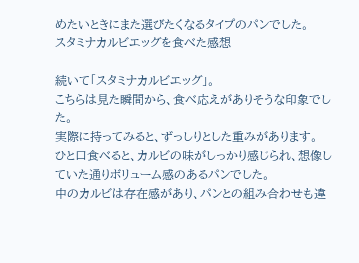めたいときにまた選びたくなるタイプのパンでした。
スタミナカルビエッグを食べた感想

続いて「スタミナカルビエッグ」。
こちらは見た瞬間から、食べ応えがありそうな印象でした。
実際に持ってみると、ずっしりとした重みがあります。
ひと口食べると、カルビの味がしっかり感じられ、想像していた通りボリューム感のあるパンでした。
中のカルビは存在感があり、パンとの組み合わせも違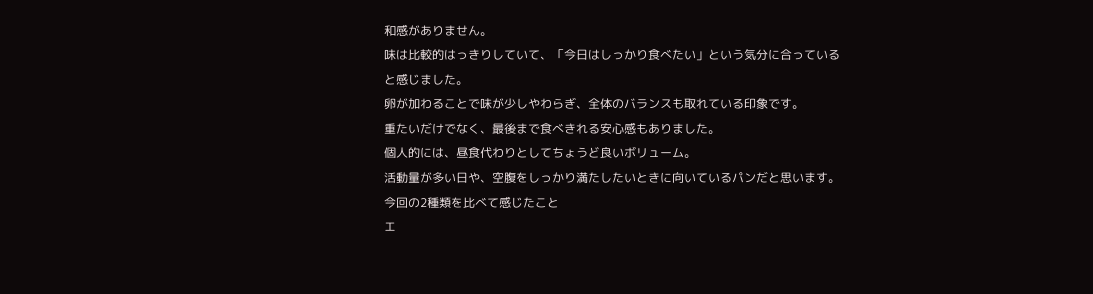和感がありません。
味は比較的はっきりしていて、「今日はしっかり食べたい」という気分に合っていると感じました。
卵が加わることで味が少しやわらぎ、全体のバランスも取れている印象です。
重たいだけでなく、最後まで食べきれる安心感もありました。
個人的には、昼食代わりとしてちょうど良いボリューム。
活動量が多い日や、空腹をしっかり満たしたいときに向いているパンだと思います。
今回の2種類を比べて感じたこと
エ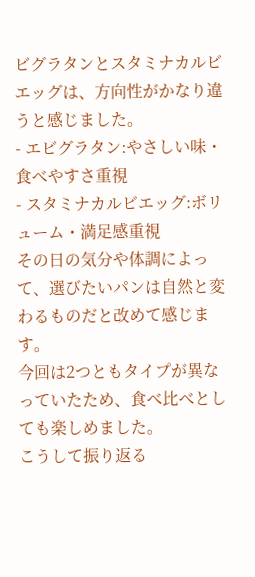ビグラタンとスタミナカルビエッグは、方向性がかなり違うと感じました。
- エビグラタン:やさしい味・食べやすさ重視
- スタミナカルビエッグ:ボリューム・満足感重視
その日の気分や体調によって、選びたいパンは自然と変わるものだと改めて感じます。
今回は2つともタイプが異なっていたため、食べ比べとしても楽しめました。
こうして振り返る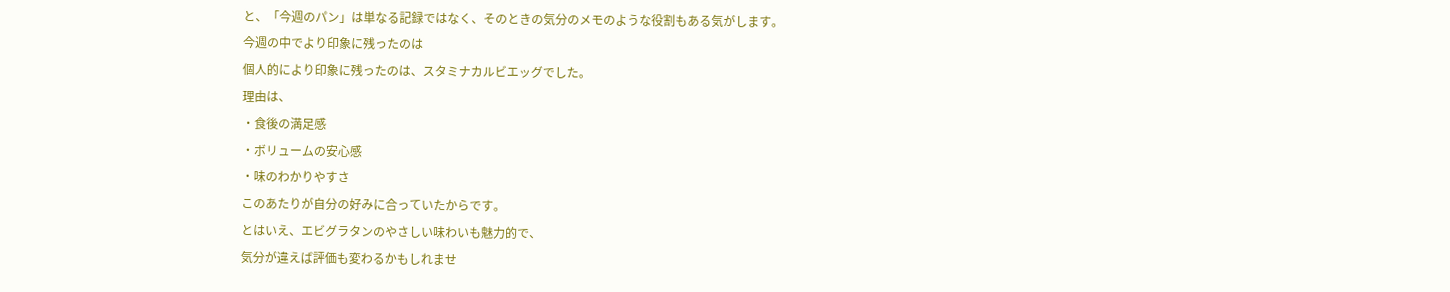と、「今週のパン」は単なる記録ではなく、そのときの気分のメモのような役割もある気がします。
今週の中でより印象に残ったのは
個人的により印象に残ったのは、スタミナカルビエッグでした。
理由は、
・食後の満足感
・ボリュームの安心感
・味のわかりやすさ
このあたりが自分の好みに合っていたからです。
とはいえ、エビグラタンのやさしい味わいも魅力的で、
気分が違えば評価も変わるかもしれませ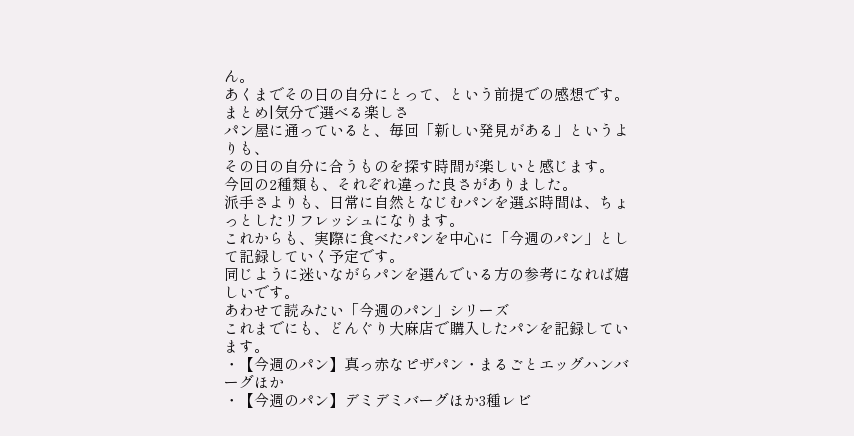ん。
あくまでその日の自分にとって、という前提での感想です。
まとめ|気分で選べる楽しさ
パン屋に通っていると、毎回「新しい発見がある」というよりも、
その日の自分に合うものを探す時間が楽しいと感じます。
今回の2種類も、それぞれ違った良さがありました。
派手さよりも、日常に自然となじむパンを選ぶ時間は、ちょっとしたリフレッシュになります。
これからも、実際に食べたパンを中心に「今週のパン」として記録していく予定です。
同じように迷いながらパンを選んでいる方の参考になれば嬉しいです。
あわせて読みたい「今週のパン」シリーズ
これまでにも、どんぐり大麻店で購入したパンを記録しています。
・【今週のパン】真っ赤なピザパン・まるごとエッグハンバーグほか
・【今週のパン】デミデミバーグほか3種レビ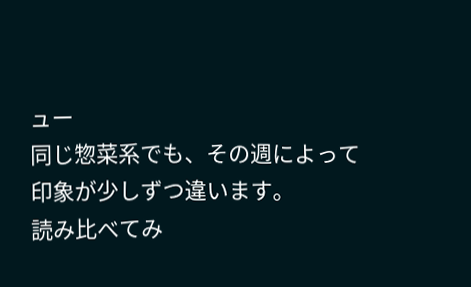ュー
同じ惣菜系でも、その週によって印象が少しずつ違います。
読み比べてみ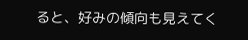ると、好みの傾向も見えてく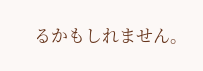るかもしれません。